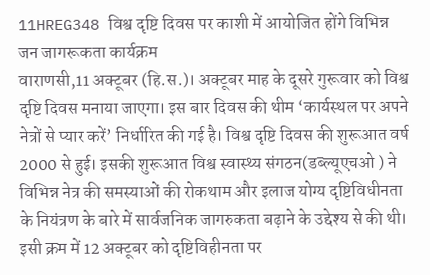11HREG348 विश्व दृष्टि दिवस पर काशी में आयोजित होंगे विभिन्न जन जागरूकता कार्यक्रम
वाराणसी,11 अक्टूबर (हि.स.)। अक्टूबर माह के दूसरे गुरूवार को विश्व दृष्टि दिवस मनाया जाएगा। इस बार दिवस की थीम ‘कार्यस्थल पर अपने नेत्रों से प्यार करें’ निर्धारित की गई है। विश्व दृष्टि दिवस की शुरूआत वर्ष 2000 से हुई। इसकी शुरूआत विश्व स्वास्थ्य संगठन(डब्ल्यूएचओ ) ने विभिन्न नेत्र की समस्याओं की रोकथाम और इलाज योग्य दृष्टिविधीनता के नियंत्रण के बारे में सार्वजनिक जागरुकता बढ़ाने के उद्देश्य से की थी। इसी क्रम में 12 अक्टूबर को दृष्टिविहीनता पर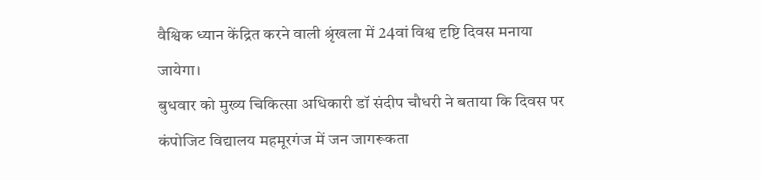वैश्विक ध्यान केंद्रित करने वाली श्रृंखला में 24वां विश्व दृष्टि दिवस मनाया जायेगा।
बुधवार को मुख्य चिकित्सा अधिकारी डॉ संदीप चौधरी ने बताया कि दिवस पर कंपोजिट विद्यालय महमूरगंज में जन जागरूकता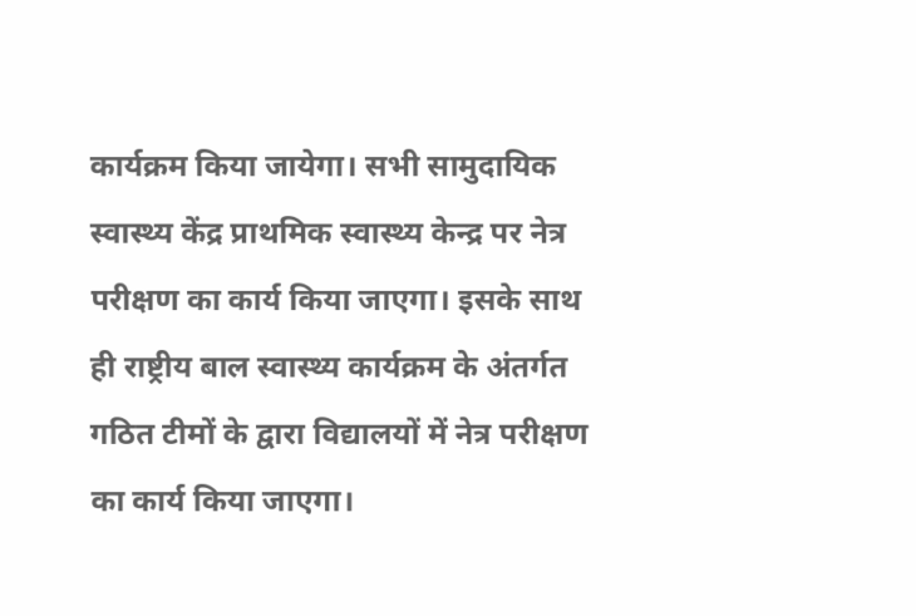कार्यक्रम किया जायेगा। सभी सामुदायिक स्वास्थ्य केंद्र प्राथमिक स्वास्थ्य केन्द्र पर नेत्र परीक्षण का कार्य किया जाएगा। इसके साथ ही राष्ट्रीय बाल स्वास्थ्य कार्यक्रम के अंतर्गत गठित टीमों के द्वारा विद्यालयों में नेत्र परीक्षण का कार्य किया जाएगा।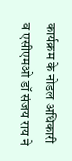कार्यक्रम के नोडल अधिकारी व एसीएमओ डॉ संजय राय ने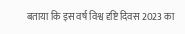बताया कि इस वर्ष विश्व दृष्टि दिवस 2023 का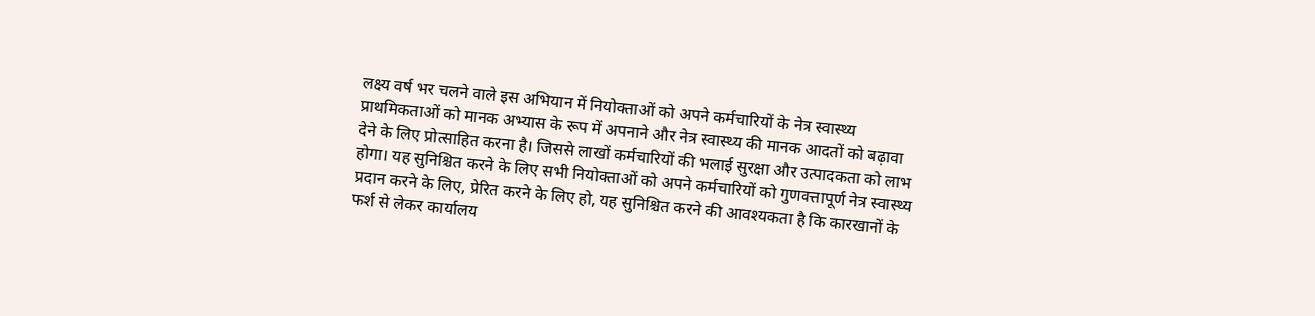लक्ष्य वर्ष भर चलने वाले इस अभियान में नियोक्ताओं को अपने कर्मचारियों के नेत्र स्वास्थ्य प्राथमिकताओं को मानक अभ्यास के रूप में अपनाने और नेत्र स्वास्थ्य की मानक आदतों को बढ़ावा देने के लिए प्रोत्साहित करना है। जिससे लाखों कर्मचारियों की भलाई सुरक्षा और उत्पादकता को लाभ होगा। यह सुनिश्चित करने के लिए सभी नियोक्ताओं को अपने कर्मचारियों को गुणवत्तापूर्ण नेत्र स्वास्थ्य प्रदान करने के लिए, प्रेरित करने के लिए हो, यह सुनिश्चित करने की आवश्यकता है कि कारखानों के फर्श से लेकर कार्यालय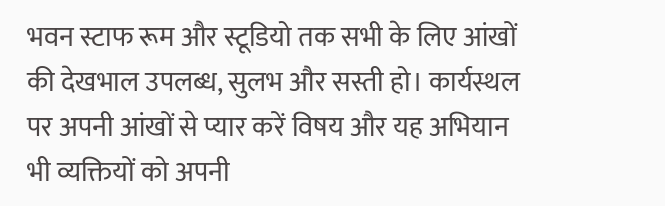भवन स्टाफ रूम और स्टूडियो तक सभी के लिए आंखों की देखभाल उपलब्ध, सुलभ और सस्ती हो। कार्यस्थल पर अपनी आंखों से प्यार करें विषय और यह अभियान भी व्यक्तियों को अपनी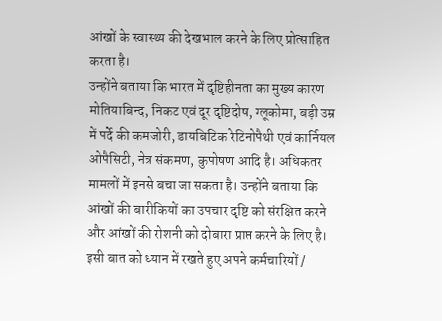आंखों के स्वास्थ्य की देखभाल करने के लिए प्रोत्साहित करता है।
उन्होंने बताया कि भारत में दृष्टिहीनता का मुख्य कारण मोतियाबिन्द, निकट एवं दूर दृष्टिदोष, ग्लूकोमा, बड़ी उम्र में पर्दे की कमजोरी, डायबिटिक रेटिनोपैथी एवं कार्नियल ओपैसिटी, नेत्र संकमण, कुपोषण आदि है। अधिकतर मामलों में इनसे बचा जा सकता है। उन्होंने बताया कि आंखों की बारीकियों का उपचार दृष्टि को संरक्षित करने और आंखों की रोशनी को दोबारा प्राप्त करने के लिए है। इसी बात को ध्यान में रखते हुए अपने कर्मचारियों /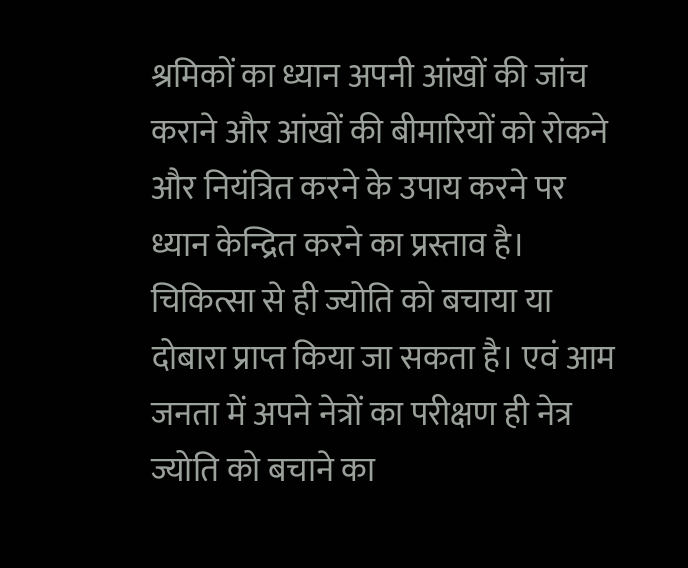श्रमिकों का ध्यान अपनी आंखों की जांच कराने और आंखों की बीमारियों को रोकने और नियंत्रित करने के उपाय करने पर ध्यान केन्द्रित करने का प्रस्ताव है। चिकित्सा से ही ज्योति को बचाया या दोबारा प्राप्त किया जा सकता है। एवं आम जनता में अपने नेत्रों का परीक्षण ही नेत्र ज्योति को बचाने का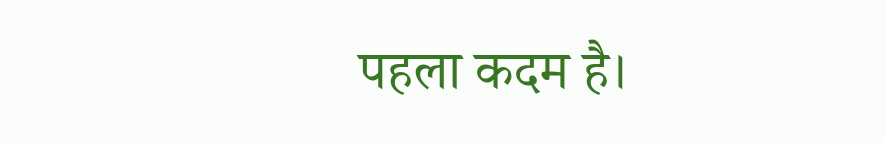पहला कदम है।